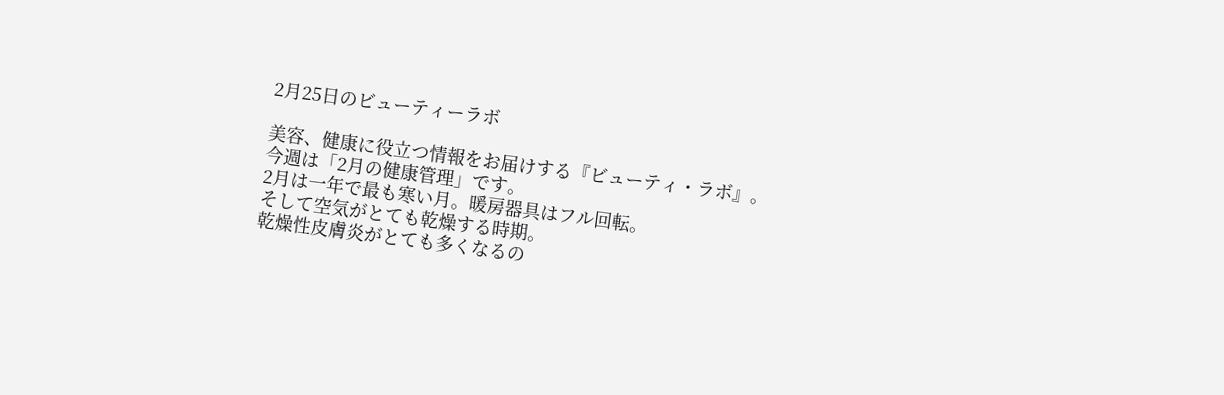2月25日のビューティーラボ

美容、健康に役立つ情報をお届けする『ビューティ・ラボ』。
今週は「2月の健康管理」です。
2月は一年で最も寒い月。暖房器具はフル回転。
そして空気がとても乾燥する時期。
乾燥性皮膚炎がとても多くなるの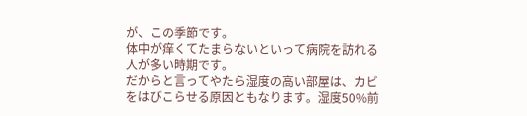が、この季節です。
体中が痒くてたまらないといって病院を訪れる人が多い時期です。
だからと言ってやたら湿度の高い部屋は、カビをはびこらせる原因ともなります。湿度50%前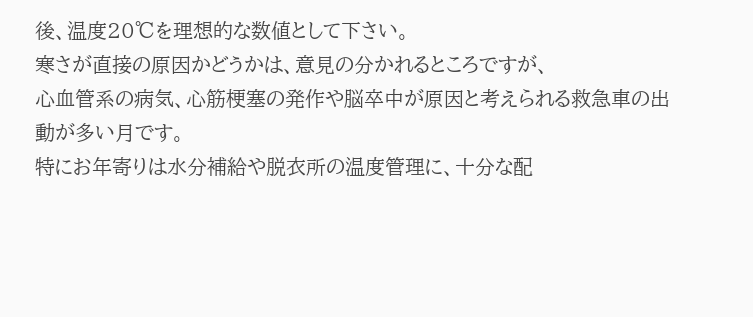後、温度20℃を理想的な数値として下さい。
寒さが直接の原因かどうかは、意見の分かれるところですが、
心血管系の病気、心筋梗塞の発作や脳卒中が原因と考えられる救急車の出動が多い月です。
特にお年寄りは水分補給や脱衣所の温度管理に、十分な配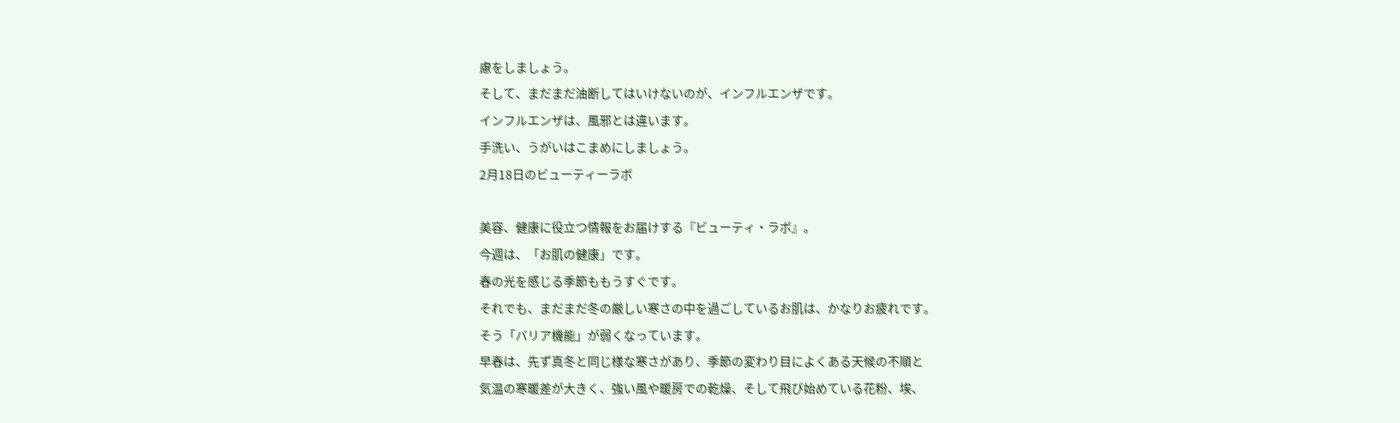慮をしましょう。
そして、まだまだ油断してはいけないのが、インフルエンザです。
インフルエンザは、風邪とは違います。
手洗い、うがいはこまめにしましょう。
2月18日のビューティーラボ

美容、健康に役立つ情報をお届けする『ビューティ・ラボ』。
今週は、「お肌の健康」です。
春の光を感じる季節ももうすぐです。
それでも、まだまだ冬の厳しい寒さの中を過ごしているお肌は、かなりお疲れです。
そう「バリア機能」が弱くなっています。
早春は、先ず真冬と同じ様な寒さがあり、季節の変わり目によくある天候の不順と
気温の寒暖差が大きく、強い風や暖房での乾燥、そして飛び始めている花粉、埃、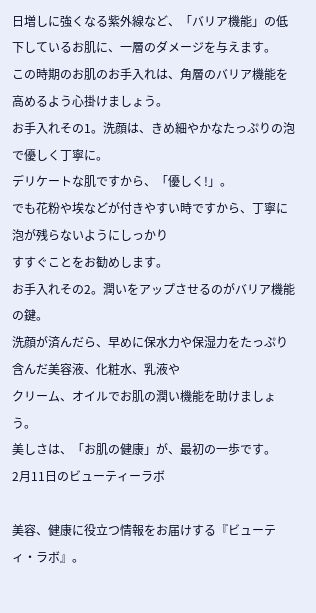日増しに強くなる紫外線など、「バリア機能」の低下しているお肌に、一層のダメージを与えます。
この時期のお肌のお手入れは、角層のバリア機能を高めるよう心掛けましょう。
お手入れその1。洗顔は、きめ細やかなたっぷりの泡で優しく丁寧に。
デリケートな肌ですから、「優しく!」。
でも花粉や埃などが付きやすい時ですから、丁寧に泡が残らないようにしっかり
すすぐことをお勧めします。
お手入れその2。潤いをアップさせるのがバリア機能の鍵。
洗顔が済んだら、早めに保水力や保湿力をたっぷり含んだ美容液、化粧水、乳液や
クリーム、オイルでお肌の潤い機能を助けましょう。
美しさは、「お肌の健康」が、最初の一歩です。
2月11日のビューティーラボ

美容、健康に役立つ情報をお届けする『ビューティ・ラボ』。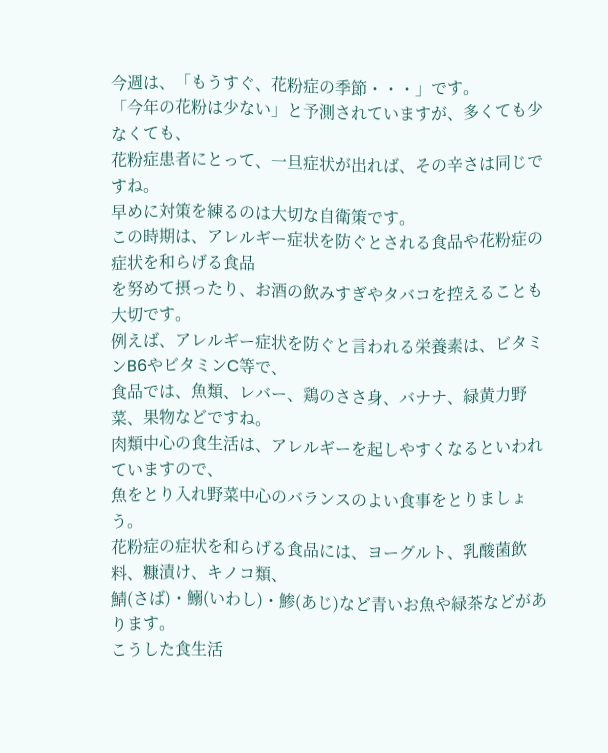今週は、「もうすぐ、花粉症の季節・・・」です。
「今年の花粉は少ない」と予測されていますが、多くても少なくても、
花粉症患者にとって、一旦症状が出れば、その辛さは同じですね。
早めに対策を練るのは大切な自衛策です。
この時期は、アレルギー症状を防ぐとされる食品や花粉症の症状を和らげる食品
を努めて摂ったり、お酒の飲みすぎやタバコを控えることも大切です。
例えば、アレルギー症状を防ぐと言われる栄養素は、ビタミンB6やビタミンC等で、
食品では、魚類、レバー、鶏のささ身、バナナ、緑黄力野菜、果物などですね。
肉類中心の食生活は、アレルギーを起しやすくなるといわれていますので、
魚をとり入れ野菜中心のバランスのよい食事をとりましょう。
花粉症の症状を和らげる食品には、ヨーグルト、乳酸菌飲料、糠漬け、キノコ類、
鯖(さば)・鰯(いわし)・鯵(あじ)など青いお魚や緑茶などがあります。
こうした食生活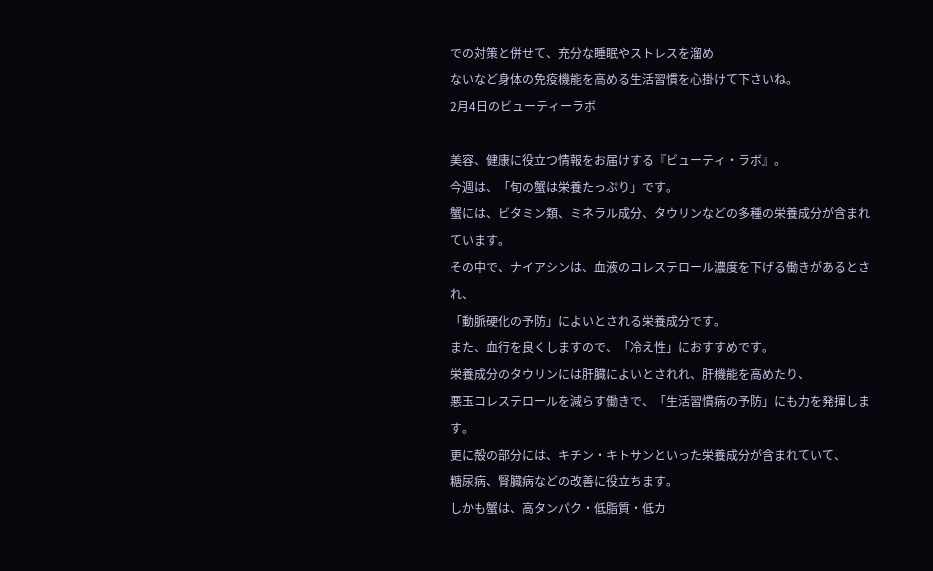での対策と併せて、充分な睡眠やストレスを溜め
ないなど身体の免疫機能を高める生活習慣を心掛けて下さいね。
2月4日のビューティーラボ

美容、健康に役立つ情報をお届けする『ビューティ・ラボ』。
今週は、「旬の蟹は栄養たっぷり」です。
蟹には、ビタミン類、ミネラル成分、タウリンなどの多種の栄養成分が含まれています。
その中で、ナイアシンは、血液のコレステロール濃度を下げる働きがあるとされ、
「動脈硬化の予防」によいとされる栄養成分です。
また、血行を良くしますので、「冷え性」におすすめです。
栄養成分のタウリンには肝臓によいとされれ、肝機能を高めたり、
悪玉コレステロールを減らす働きで、「生活習慣病の予防」にも力を発揮します。
更に殻の部分には、キチン・キトサンといった栄養成分が含まれていて、
糖尿病、腎臓病などの改善に役立ちます。
しかも蟹は、高タンパク・低脂質・低カ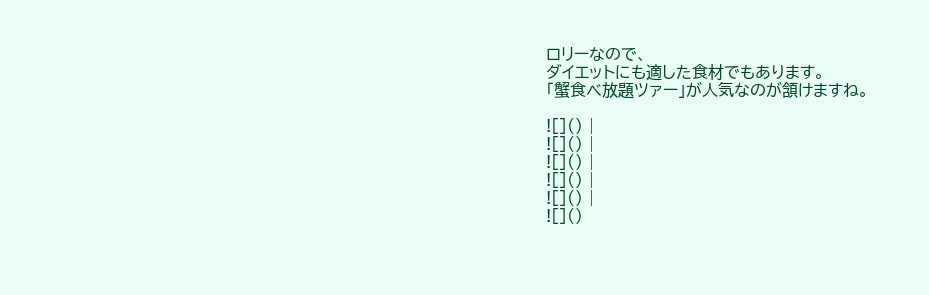ロリーなので、
ダイエットにも適した食材でもあります。
「蟹食べ放題ツァー」が人気なのが頷けますね。

![]() |
![]() |
![]() |
![]() |
![]() |
![]()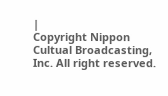|
Copyright Nippon Cultual Broadcasting, Inc. All right reserved.